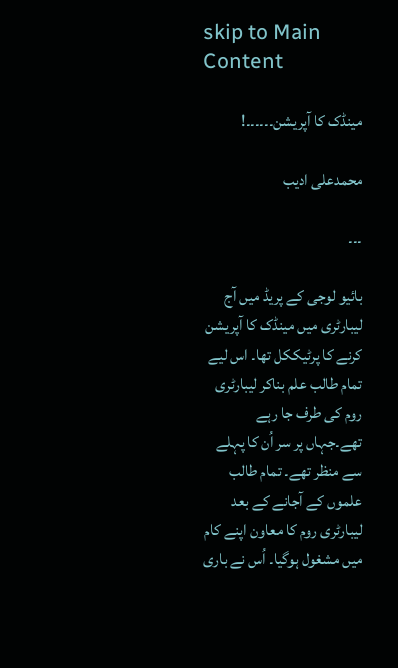skip to Main Content

مینڈک کا آپریشن۔۔۔۔۔۔!

محمدعلی ادیب

۔۔۔

بائیو لوجی کے پریڈ میں آج لیبارٹری میں مینڈک کا آپریشن کرنے کا پرٹیککل تھا۔ اس لیے تمام طالب علم بناکر لیبارٹری روم کی طرف جا رہے تھے۔جہاں پر سر اُن کا پہلے سے منظر تھے۔ تمام طالب علموں کے آجانے کے بعد لیبارٹری روم کا معاون اپنے کام میں مشغول ہوگیا۔ اُس نے باری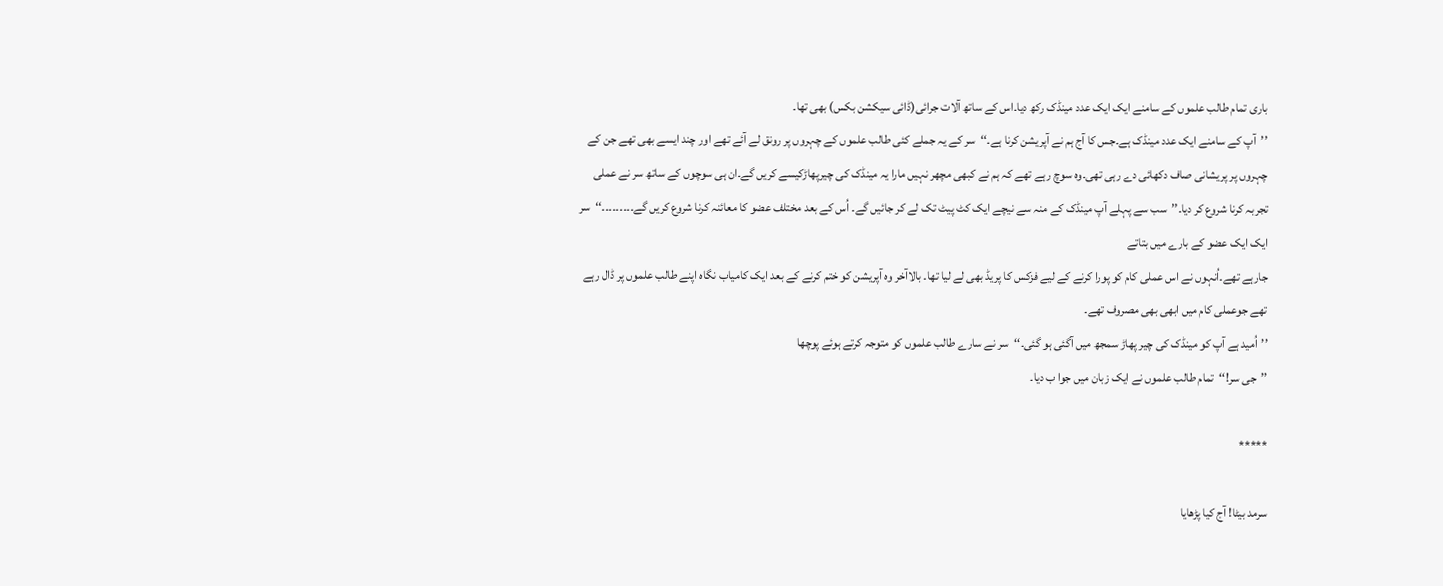باری تمام طالب علموں کے سامنے ایک ایک عدد مینڈک رکھ دیا۔اس کے ساتھ آلات جرائی(ڈائی سیکشن بکس) بھی تھا۔
’’آپ کے سامنے ایک عدد مینڈک ہے۔جس کا آج ہم نے آپریشن کرنا ہے۔‘‘سر کے یہ جملے کئی طالب علموں کے چہروں پر رونق لے آئے تھے اور چند ایسے بھی تھے جن کے چہروں پر پریشانی صاف دکھائی دے رہی تھی۔وہ سوچ رہے تھے کہ ہم نے کبھی مچھر نہیں مارا یہ مینڈک کی چیرپھاڑکیسے کریں گے۔ان ہی سوچوں کے ساتھ سر نے عملی تجربہ کرنا شروع کر دیا۔’’سب سے پہلے آپ مینڈک کے منہ سے نیچے ایک کٹ پیٹ تک لے کر جائیں گے۔ اُس کے بعد مختلف عضو کا معائنہ کرنا شروع کریں گے۔۔۔۔۔۔۔۔۔‘‘سر ایک ایک عضو کے بارے میں بتاتے
جارہے تھے۔اُنہوں نے اس عملی کام کو پورا کرنے کے لیے فزکس کا پریڈ بھی لے لیا تھا۔ بالاآخر وہ آپریشن کو ختم کرنے کے بعد ایک کامیاب نگاہ اپنے طالب علموں پر ڈال رہے تھے جوعملی کام میں ابھی بھی مصروف تھے۔
’’اُمید ہے آپ کو مینڈک کی چیر پھاڑ سمجھ میں آگئی ہو گئی۔‘‘سر نے سارے طالب علموں کو متوجہ کرتے ہوئے پوچھا
’’جی سر!‘‘تمام طالب علموں نے ایک زبان میں جوا ب دیا۔

*****

سرمد بیٹا! آج کیا پڑھایا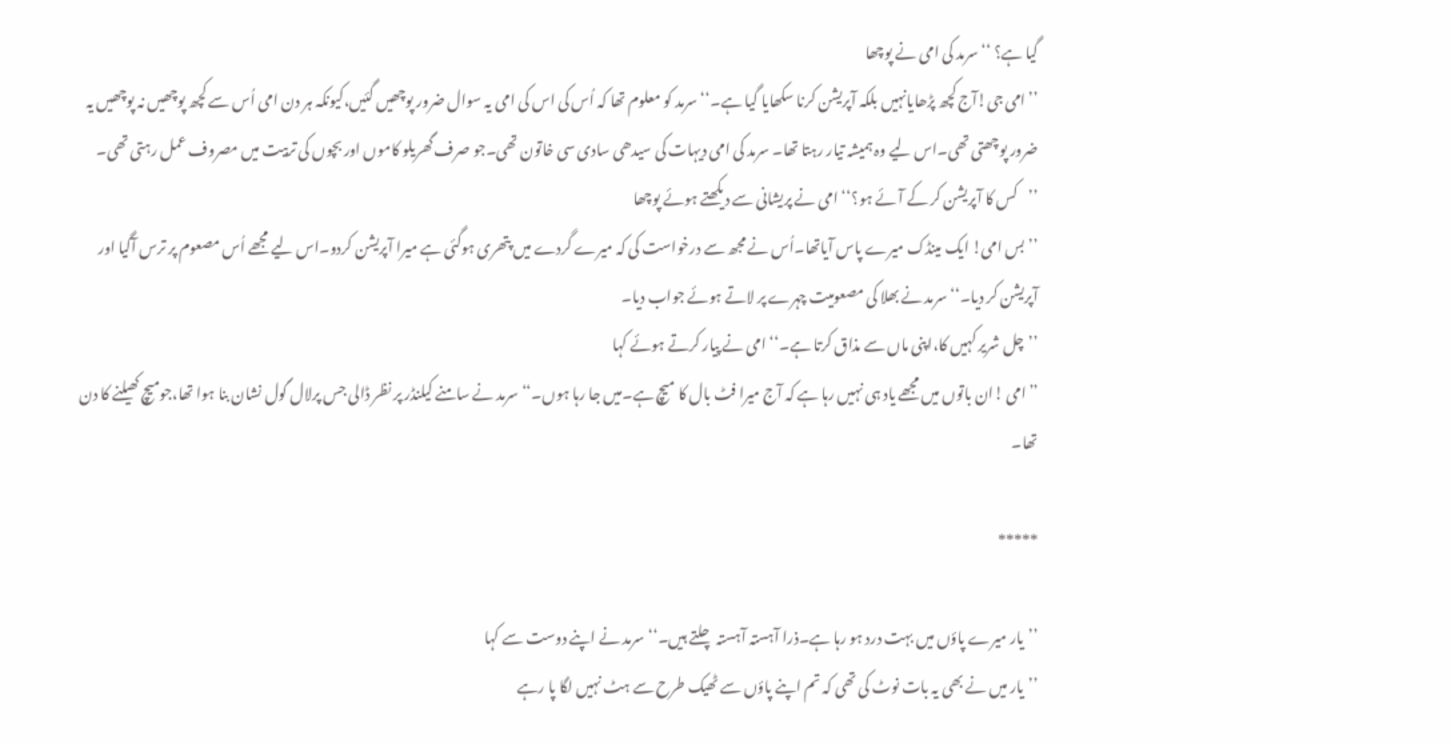گیا ہے؟ ‘‘ سرمد کی امی نے پوچھا
’’امی جی!آج کچھ پڑھایانہیں بلکہ آپریشن کرنا سکھایا گیا ہے۔‘‘ سرمد کو معلوم تھا کہ اُس کی اس کی امی یہ سوال ضرور پوچھیں گئیں،کیونکہ ہر دن امی اُس سے کچھ پوچھیں نہ پوچھیں یہ ضرور پوچھتی تھی۔اس لیے وہ ہمیشہ تیار رہتا تھا۔ سرمد کی امی دیہات کی سیدھی سادی سی خاتون تھی۔جو صرف گھریلو کاموں اور بچوں کی تربیت میں مصروف عمل رہتی تھی۔
’’کس کا آپریشن کر کے آئے ہو؟‘‘ امی نے پریشانی سے دیکھتے ہوئے پوچھا
’’بس امی! ایک مینڈک میرے پاس آیاتھا۔اُس نے مجھ سے درخواست کی کہ میرے گردے میں پتھری ہوگئی ہے میرا آپریشن کردو۔اس لیے مجھے اُس مصعوم پر ترس آگیا اور آپریشن کر دیا۔‘‘ سرمد نے بھلا کی مصعومیت چہرے پر لاتے ہوئے جواب دیا۔
’’چل شریر کہیں کا،اپنی ماں سے مذاق کرتا ہے۔‘‘ امی نے پیار کرتے ہوئے کہا
’’امی !ان باتوں میں مجھے یاد ہی نہیں رہا ہے کہ آج میرا فٹ بال کا میچ ہے۔میں جا رہا ہوں۔‘‘سرمد نے سامنے کیلنڈر پر نظر ڈالی جس پرلال گول نشان بنا ہوا تھا،جومیچ کھیلنے کا دن تھا۔

*****

’’یار میرے پاؤں میں بہت درد ہو رہا ہے۔ذرا آہستہ آہستہ چلتے ہیں۔‘‘سرمد نے اپنے دوست سے کہا
’’یار میں نے بھی یہ بات نوٹ کی تھی کہ تم اپنے پاؤں سے ٹھیک طرح سے ہٹ نہیں لگا پا رہے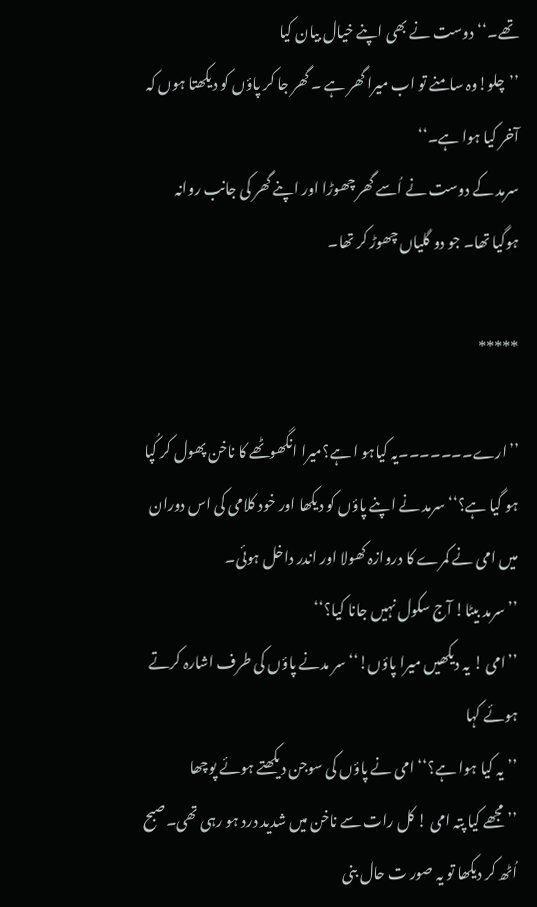تھے۔‘‘دوست نے بھی اپنے خیال بیان کیا
’’چلو!وہ سامنے تو اب میرا گھر ہے ۔ گھر جا کر پاؤں کو دیکھتا ہوں کہ آخر کیا ہوا ہے۔‘‘
سرمد کے دوست نے اُسے گھر چھوڑا اور اپنے گھر کی جانب روانہ ہوگیا تھا۔ جو دو گلیاں چھوڑ کر تھا۔

*****

’’ارے۔۔۔۔۔۔۔یہ کیاہو ا ہے؟میرا انگھوٹھے کا ناخن پھول کر کُپا ہو گیا ہے؟‘‘ سرمد نے اپنے پاؤں کو دیکھا اور خود کلامی کی اس دوران میں امی نے کمرے کا دروازہ کھولا اور اندر داخل ہوئی۔
’’سرمد بیٹا! آج سکول نہیں جانا کیا؟‘‘
’’امی ! یہ دیکھیں میرا پاؤں!‘‘ سر مدنے پاؤں کی طرف اشارہ کرتے ہوئے کہا
’’یہ کیا ہوا ہے؟‘‘ امی نے پاؤں کی سوجن دیکھتے ہوئے پوچھا
’’مجھے کیا پتہ امی ! کل رات سے ناخن میں شدید درد ہو رہی تھی۔صبح اُٹھ کر دیکھا تو یہ صور ت حال بنی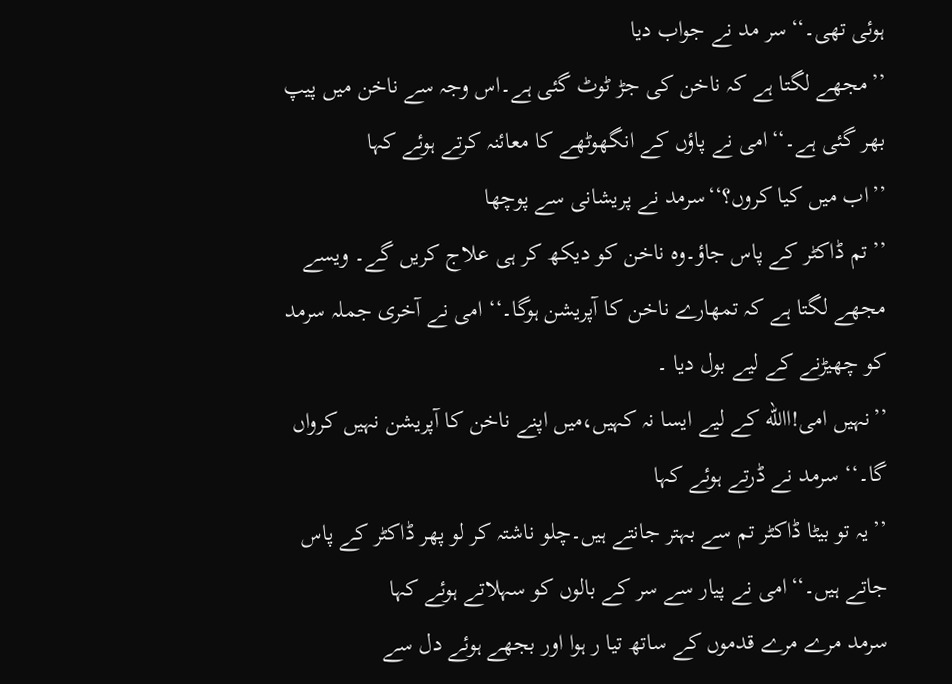ہوئی تھی۔‘‘سر مد نے جواب دیا
’’مجھے لگتا ہے کہ ناخن کی جڑ ٹوٹ گئی ہے۔اس وجہ سے ناخن میں پیپ بھر گئی ہے۔‘‘امی نے پاؤں کے انگھوٹھے کا معائنہ کرتے ہوئے کہا
’’اب میں کیا کروں؟‘‘سرمد نے پریشانی سے پوچھا
’’تم ڈاکٹر کے پاس جاؤ۔وہ ناخن کو دیکھ کر ہی علاج کریں گے۔ ویسے مجھے لگتا ہے کہ تمھارے ناخن کا آپریشن ہوگا۔‘‘ امی نے آخری جملہ سرمد کو چھیڑنے کے لیے بول دیا ۔
’’نہیں امی!االله کے لیے ایسا نہ کہیں،میں اپنے ناخن کا آپریشن نہیں کرواں گا۔‘‘ سرمد نے ڈرتے ہوئے کہا
’’یہ تو بیٹا ڈاکٹر تم سے بہتر جانتے ہیں۔چلو ناشتہ کر لو پھر ڈاکٹر کے پاس جاتے ہیں۔‘‘امی نے پیار سے سر کے بالوں کو سہلاتے ہوئے کہا
سرمد مرے مرے قدموں کے ساتھ تیا ر ہوا اور بجھے ہوئے دل سے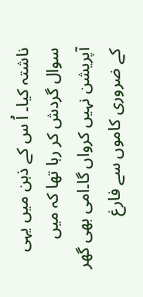ناشتہ کیا۔ اُ س کے ذہن میں یہی سوال گردش کر رہا تھا کہ میں آپریشن نہیں کرواں گا۔امی بھی گھر کے ضروری کاموں سے فارغ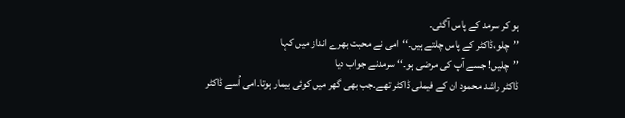ہو کر سرمد کے پاس آگئی۔
’’چلو،ڈاکٹر کے پاس چلتے ہیں۔‘‘امی نے محبت بھرے انداز میں کہا
’’چلیں! جسے آپ کی مرضی ہو۔‘‘ سرمدنے جواب دیا
ڈاکٹر راشد محمود ان کے فیملی ڈاکٹر تھے۔جب بھی گھر میں کوئی بیمار ہوتا۔امی اُسے ڈاکٹر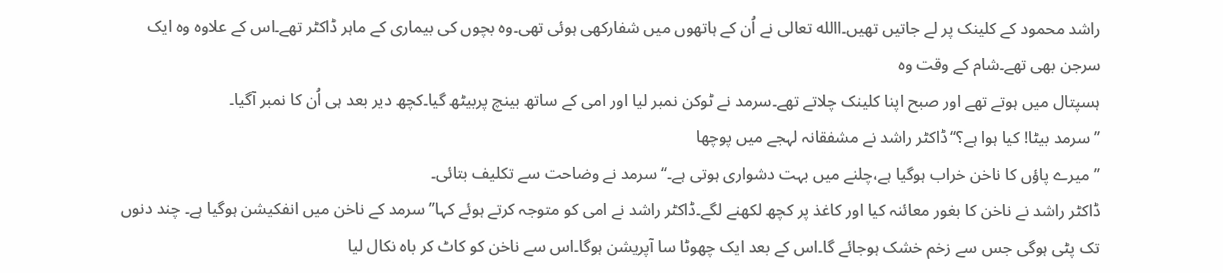راشد محمود کے کلینک پر لے جاتیں تھیں۔االله تعالی نے اُن کے ہاتھوں میں شفارکھی ہوئی تھی۔وہ بچوں کی بیماری کے ماہر ڈاکٹر تھے۔اس کے علاوہ وہ ایک سرجن بھی تھے۔شام کے وقت وہ
ہسپتال میں ہوتے تھے اور صبح اپنا کلینک چلاتے تھے۔سرمد نے ٹوکن نمبر لیا اور امی کے ساتھ بینچ پربیٹھ گیا۔کچھ دیر بعد ہی اُن کا نمبر آگیا۔
’’سرمد بیٹا! کیا ہوا ہے؟‘‘ڈاکٹر راشد نے مشفقانہ لہجے میں پوچھا
’’میرے پاؤں کا ناخن خراب ہوگیا ہے،چلنے میں بہت دشواری ہوتی ہے۔‘‘ سرمد نے وضاحت سے تکلیف بتائی۔
ڈاکٹر راشد نے ناخن کا بغور معائنہ کیا اور کاغذ پر کچھ لکھنے لگے۔ڈاکٹر راشد نے امی کو متوجہ کرتے ہوئے کہا’’ سرمد کے ناخن میں انفکیشن ہوگیا ہے۔ چند دنوں تک پٹی ہوگی جس سے زخم خشک ہوجائے گا۔اس کے بعد ایک چھوٹا سا آپریشن ہوگا۔اس سے ناخن کو کاٹ کر باہ نکال لیا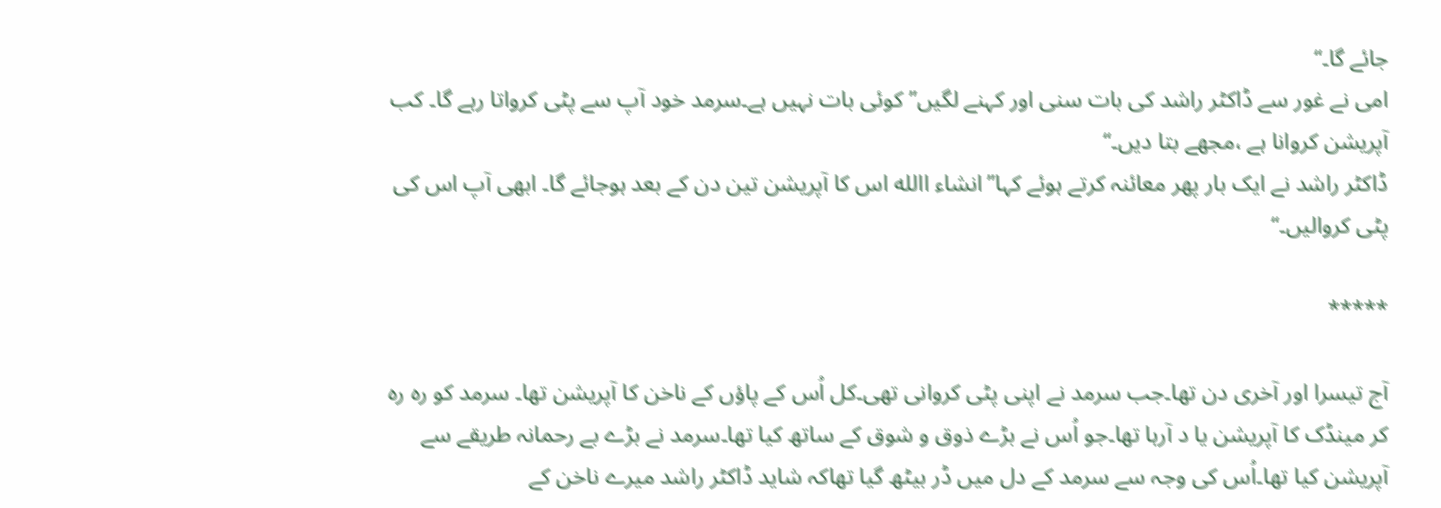جائے گا۔‘‘
امی نے غور سے ڈاکٹر راشد کی بات سنی اور کہنے لگیں’’ کوئی بات نہیں ہے۔سرمد خود آپ سے پٹی کرواتا رہے گا۔ کب آپریشن کروانا ہے ،مجھے بتا دیں۔‘‘
ڈاکٹر راشد نے ایک بار پھر معائنہ کرتے ہوئے کہا’’انشاء االله اس کا آپریشن تین دن کے بعد ہوجائے گا۔ ابھی آپ اس کی پٹی کروالیں۔‘‘

*****

آج تیسرا اور آخری دن تھا۔جب سرمد نے اپنی پٹی کروانی تھی۔کل اُس کے پاؤں کے ناخن کا آپریشن تھا۔ سرمد کو رہ رہ کر مینڈک کا آپریشن یا د آرہا تھا۔جو اُس نے بڑے ذوق و شوق کے ساتھ کیا تھا۔سرمد نے بڑے بے رحمانہ طریقے سے آپریشن کیا تھا۔اُس کی وجہ سے سرمد کے دل میں ڈر بیٹھ گیا تھاکہ شاید ڈاکٹر راشد میرے ناخن کے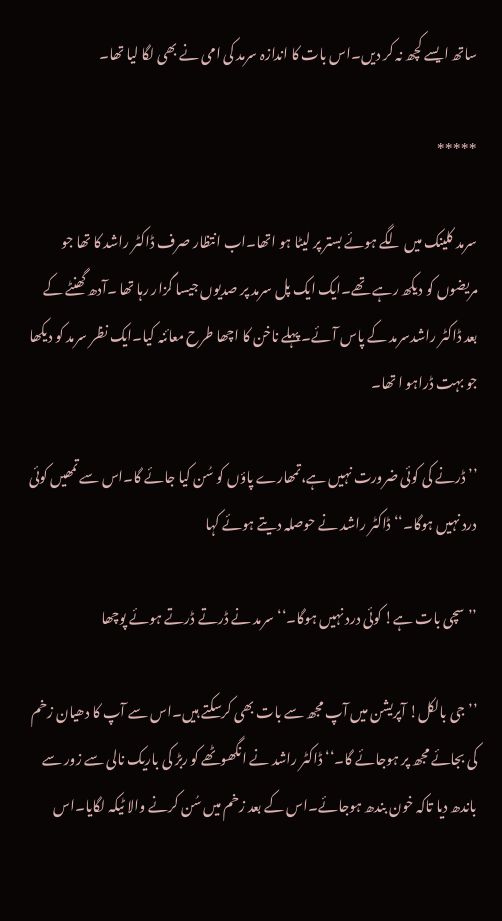ساتھ ایسے کچھ نہ کر دیں۔اس بات کا اندازہ سرمد کی امی نے بھی لگا لیا تھا۔

*****

سرمد کلینک میں لگے ہوئے بستر پر لیٹا ہو اتھا۔اب انتظار صرف ڈاکٹر راشد کا تھا جو مریضوں کو دیکھ رہے تھے۔ایک ایک پل سرمد پر صدیوں جیسا گزار رہا تھا ۔آدھ گھنٹے کے بعد ڈاکٹر راشدسرمد کے پاس آئے۔پہلے ناخن کا اچھا طرح معائنہ کیا۔ایک نظر سرمد کو دیکھا جو بہت ڈراہو ا تھا۔

’’ڈرنے کی کوئی ضرورت نہیں ہے،تمھارے پاؤں کو سُن کیا جائے گا۔اس سے تمھیں کوئی درد نہیں ہوگا۔‘‘ ڈاکٹر راشد نے حوصلہ دیتے ہوئے کہا

’’سچی بات ہے! کوئی درد نہیں ہوگا۔‘‘ سرمد نے ڈرتے ڈرتے ہوئے پوچھا

’’جی بالکل! آپریشن میں آپ مجھ سے بات بھی کرسکتے ہیں۔اس سے آپ کا دھیان زخم کی بجائے مجھ پر ہوجائے گا۔‘‘ ڈاکٹر راشد نے انگھوٹھے کو ربڑ کی باریک نالی سے زور سے باندھ دیا تاکہ خون بندھ ہوجائے۔اس کے بعد زخم میں سُن کرنے والا ٹیکہ لگایا۔اس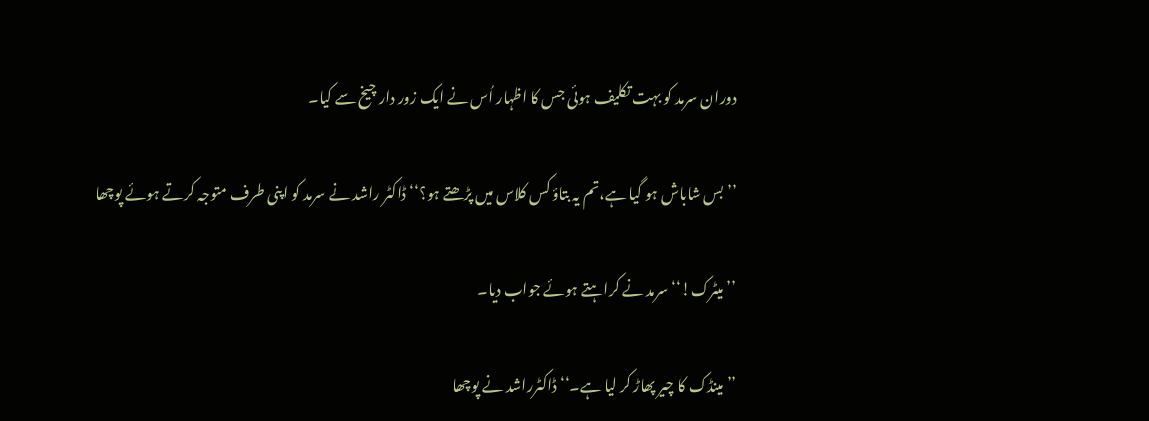دوران سرمد کو بہت تکلیف ہوئی جس کا اظہار اُس نے ایک زور دار چیخ سے کیا۔

’’بس شاباش ہو گیا ہے،تم یہ بتاؤ کس کلاس میں پڑھتے ہو؟‘‘ ڈاکٹر راشد نے سرمد کو اپنی طرف متوجہ کرتے ہوئے پوچھا

’’میٹرک!‘‘ سرمد نے کراہتے ہوئے جواب دیا۔

’’مینڈک کا چیر پھاڑ کر لیا ہے۔‘‘ ڈاکٹرراشد نے پوچھا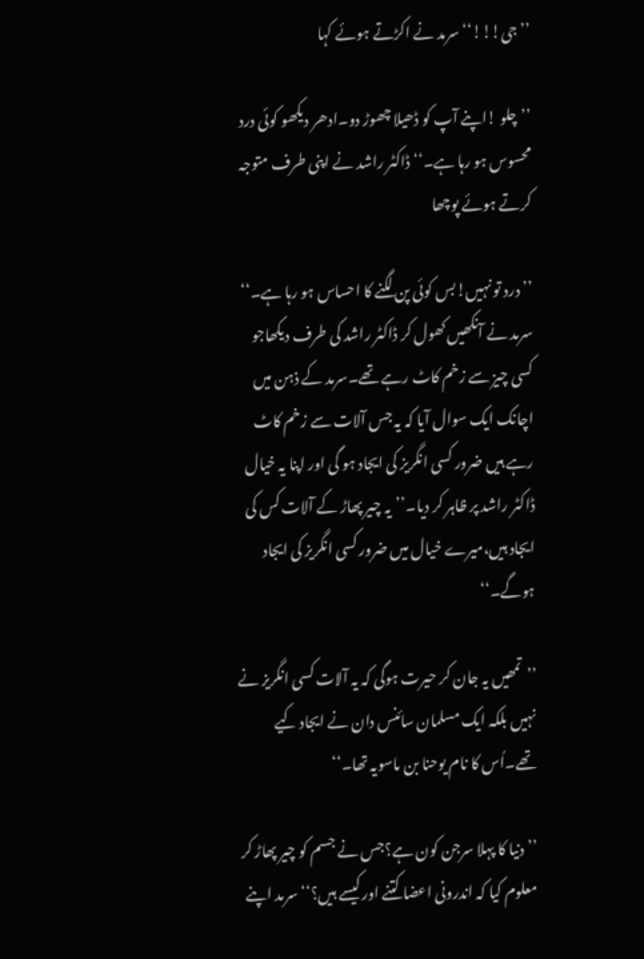’’جی!!!‘‘سرمد نے اکڑتے ہوئے کہا

’’چلو !اپنے آپ کو ڈھیلا چھوڑ دو۔ادھر دیکھو کوئی درد محسوس ہو رہا ہے۔‘‘ ڈاکٹر راشد نے اپنی طرف متوجہ کرتے ہوئے پوچھا

’’درد تو نہیں!بس کوئی پن لگنے کا احساس ہو رہا ہے۔‘‘ سرمد نے آنکھیں کھول کر ڈاکٹر راشد کی طرف دیکھاجو کسی چیز سے زخم کاٹ رہے تھے۔سرمد کے ذہن میں اچانک ایک سوال آیا کہ یہ جس آلات سے زخم کاٹ رہے ہیں ضرور کسی انگریز کی ایجاد ہو گی اور اپنا یہ خیال ڈاکٹر راشد پر ظاہر کر دیا۔’’یہ چیر پھاڑ کے آلات کس کی ایجاد ہیں،میرے خیال میں ضرور کسی انگریز کی ایجاد ہوگے۔‘‘

’’تمھیں یہ جان کر حیرت ہوگی کہ یہ آلات کسی انگریز نے نہیں بلکہ ایک مسلمان سائنس دان نے ایجاد کیے تھے۔اُس کا نام یوحنا بن ماسویہ تھا۔‘‘

’’دنیا کا پہلا سرجن کون ہے؟جس نے جسم کو چیر پھاڑ کر معلوم کیا کہ اندرونی اعضا کتنے اور کیسے ہیں؟‘‘ سرمد اپنے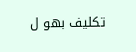تکلیف بھو ل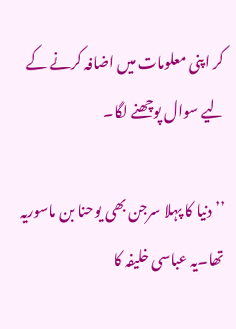کر اپنی معلومات میں اضافہ کرنے کے لیے سوال پوچھنے لگا۔

’’دنیا کا پہلا سرجن بھی یوحنا بن ماسوریہ تھا۔یہ عباسی خلیفہ کا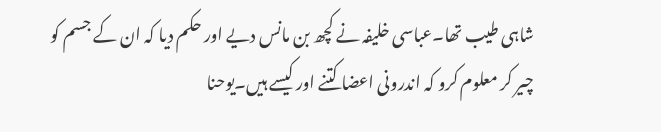شاہی طیب تھا۔عباسی خلیفہ نے کچھ بن مانس دیے اور حکم دیا کہ ان کے جسم کو چیر کر معلوم کرو کہ اندرونی اعضا کتنے اور کیسے ہیں۔یوحنا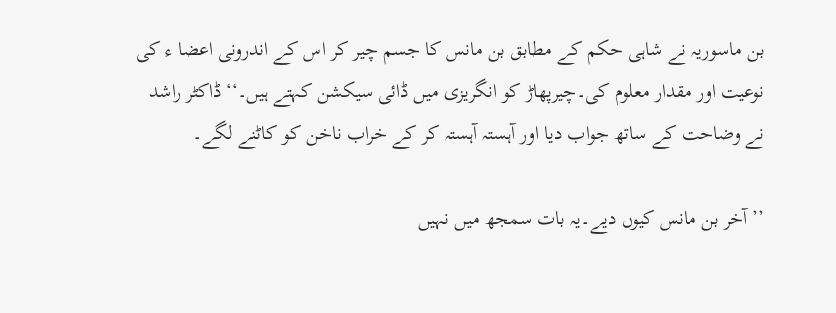بن ماسوریہ نے شاہی حکم کے مطابق بن مانس کا جسم چیر کر اس کے اندرونی اعضا ء کی نوعیت اور مقدار معلوم کی۔چیرپھاڑ کو انگریزی میں ڈائی سیکشن کہتے ہیں۔‘‘ ڈاکٹر راشد نے وضاحت کے ساتھ جواب دیا اور آہستہ آہستہ کر کے خراب ناخن کو کاٹنے لگے۔

’’ آخر بن مانس کیوں دیے۔یہ بات سمجھ میں نہیں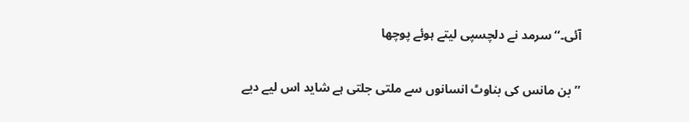آئی۔‘‘ سرمد نے دلچسپی لیتے ہوئے پوچھا

’’بن مانس کی بناوٹ انسانوں سے ملتی جلتی ہے شاید اس لیے دیے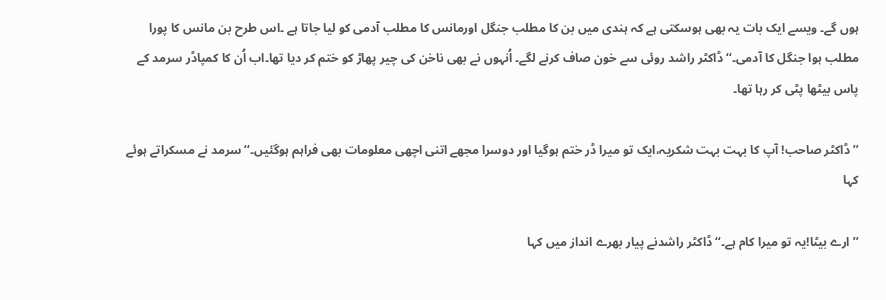ہوں گے۔ ویسے ایک بات یہ بھی ہوسکتی ہے کہ ہندی میں بن کا مطلب جنگل اورمانس کا مطلب آدمی کو لیا جاتا ہے ۔اس طرح بن مانس کا پورا مطلب ہوا جنگل کا آدمی۔‘‘ ڈاکٹر راشد روئی سے خون صاف کرنے لگے۔ اُنہوں نے بھی ناخن کی چیر پھاڑ کو ختم کر دیا تھا۔اب اُن کا کمپاڈر سرمد کے پاس بیٹھا پٹی کر رہا تھا۔

’’ڈاکٹر صاحب! آپ کا بہت بہت شکریہ،ایک تو میرا ڈر ختم ہوگیا اور دوسرا مجھے اتنی اچھی معلومات بھی فراہم ہوگئیں۔‘‘سرمد نے مسکراتے ہوئے کہا

’’ارے بیٹا!یہ تو میرا کام ہے۔‘‘ ڈاکٹر راشدنے پیار بھرے انداز میں کہا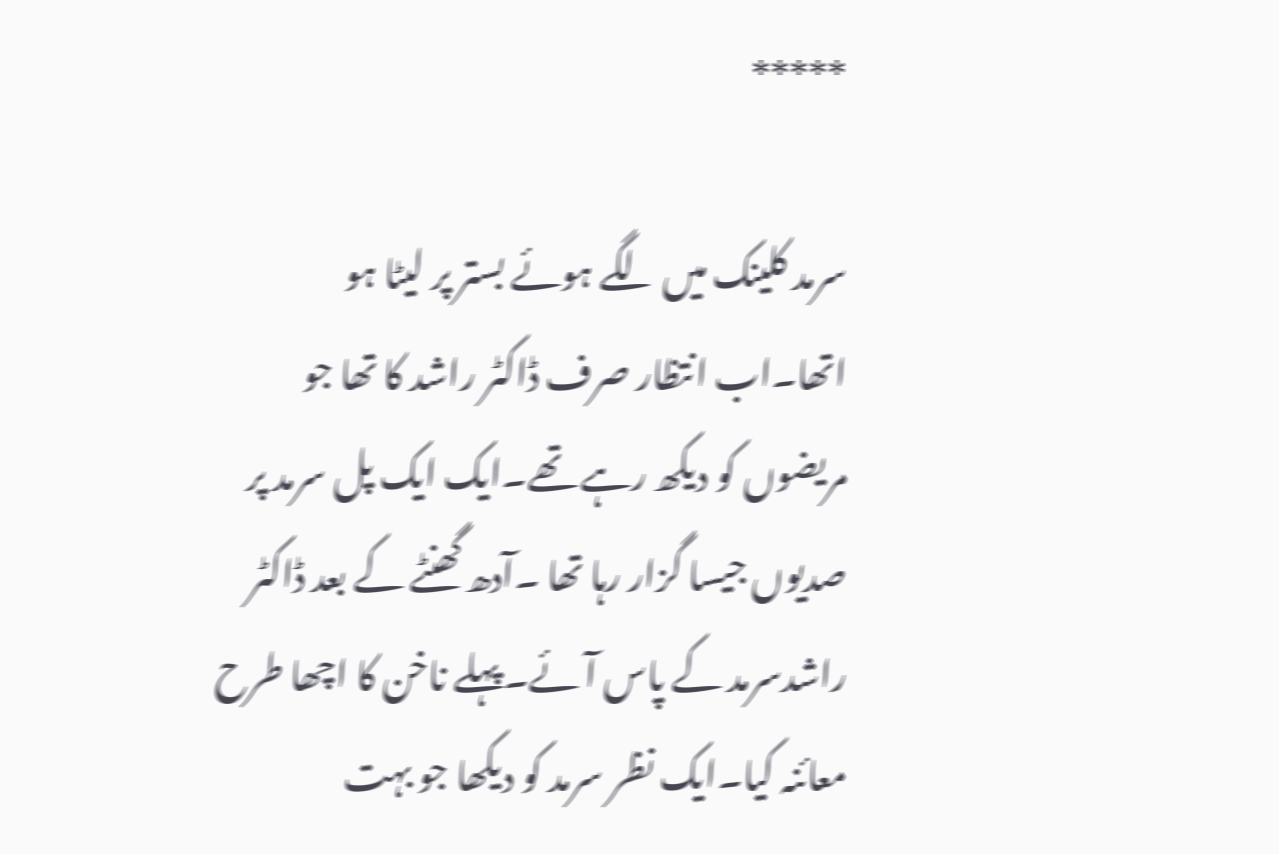*****

سرمد کلینک میں لگے ہوئے بستر پر لیٹا ہو اتھا۔اب انتظار صرف ڈاکٹر راشد کا تھا جو مریضوں کو دیکھ رہے تھے۔ایک ایک پل سرمد پر صدیوں جیسا گزار رہا تھا ۔آدھ گھنٹے کے بعد ڈاکٹر راشدسرمد کے پاس آئے۔پہلے ناخن کا اچھا طرح معائنہ کیا۔ایک نظر سرمد کو دیکھا جو بہت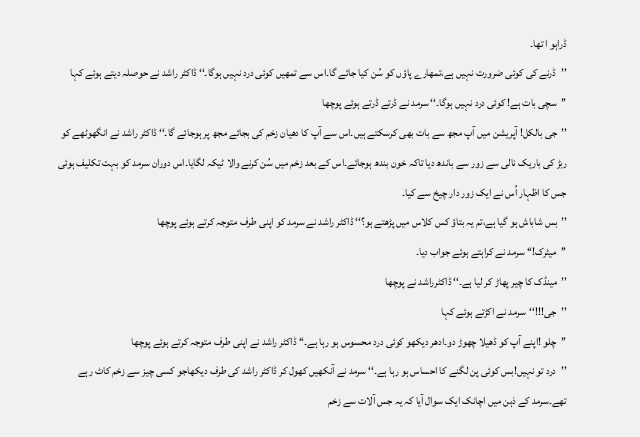ڈراہو ا تھا۔
’’ڈرنے کی کوئی ضرورت نہیں ہے،تمھارے پاؤں کو سُن کیا جائے گا۔اس سے تمھیں کوئی درد نہیں ہوگا۔‘‘ ڈاکٹر راشد نے حوصلہ دیتے ہوئے کہا
’’سچی بات ہے! کوئی درد نہیں ہوگا۔‘‘ سرمد نے ڈرتے ڈرتے ہوئے پوچھا
’’جی بالکل! آپریشن میں آپ مجھ سے بات بھی کرسکتے ہیں۔اس سے آپ کا دھیان زخم کی بجائے مجھ پر ہوجائے گا۔‘‘ ڈاکٹر راشد نے انگھوٹھے کو ربڑ کی باریک نالی سے زور سے باندھ دیا تاکہ خون بندھ ہوجائے۔اس کے بعد زخم میں سُن کرنے والا ٹیکہ لگایا۔اس دوران سرمد کو بہت تکلیف ہوئی جس کا اظہار اُس نے ایک زور دار چیخ سے کیا۔
’’بس شاباش ہو گیا ہے،تم یہ بتاؤ کس کلاس میں پڑھتے ہو؟‘‘ ڈاکٹر راشد نے سرمد کو اپنی طرف متوجہ کرتے ہوئے پوچھا
’’میٹرک!‘‘ سرمد نے کراہتے ہوئے جواب دیا۔
’’مینڈک کا چیر پھاڑ کر لیا ہے۔‘‘ ڈاکٹرراشد نے پوچھا
’’جی!!!‘‘سرمد نے اکڑتے ہوئے کہا
’’چلو !اپنے آپ کو ڈھیلا چھوڑ دو۔ادھر دیکھو کوئی درد محسوس ہو رہا ہے۔‘‘ ڈاکٹر راشد نے اپنی طرف متوجہ کرتے ہوئے پوچھا
’’درد تو نہیں!بس کوئی پن لگنے کا احساس ہو رہا ہے۔‘‘ سرمد نے آنکھیں کھول کر ڈاکٹر راشد کی طرف دیکھاجو کسی چیز سے زخم کاٹ رہے تھے۔سرمد کے ذہن میں اچانک ایک سوال آیا کہ یہ جس آلات سے زخم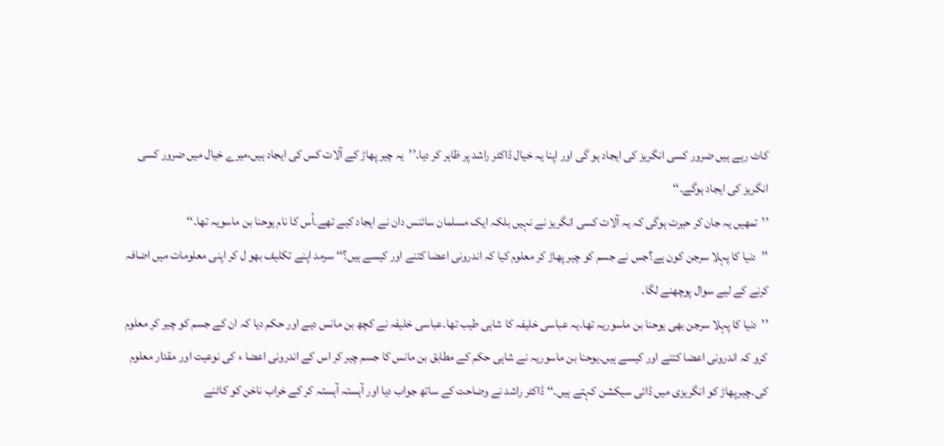کاٹ رہے ہیں ضرور کسی انگریز کی ایجاد ہو گی اور اپنا یہ خیال ڈاکٹر راشد پر ظاہر کر دیا۔’’یہ چیر پھاڑ کے آلات کس کی ایجاد ہیں،میرے خیال میں ضرور کسی انگریز کی ایجاد ہوگے۔‘‘
’’تمھیں یہ جان کر حیرت ہوگی کہ یہ آلات کسی انگریز نے نہیں بلکہ ایک مسلمان سائنس دان نے ایجاد کیے تھے۔اُس کا نام یوحنا بن ماسویہ تھا۔‘‘
’’دنیا کا پہلا سرجن کون ہے؟جس نے جسم کو چیر پھاڑ کر معلوم کیا کہ اندرونی اعضا کتنے اور کیسے ہیں؟‘‘ سرمد اپنے تکلیف بھو ل کر اپنی معلومات میں اضافہ کرنے کے لیے سوال پوچھنے لگا۔
’’دنیا کا پہلا سرجن بھی یوحنا بن ماسوریہ تھا۔یہ عباسی خلیفہ کا شاہی طیب تھا۔عباسی خلیفہ نے کچھ بن مانس دیے اور حکم دیا کہ ان کے جسم کو چیر کر معلوم کرو کہ اندرونی اعضا کتنے اور کیسے ہیں۔یوحنا بن ماسوریہ نے شاہی حکم کے مطابق بن مانس کا جسم چیر کر اس کے اندرونی اعضا ء کی نوعیت اور مقدار معلوم کی۔چیرپھاڑ کو انگریزی میں ڈائی سیکشن کہتے ہیں۔‘‘ ڈاکٹر راشد نے وضاحت کے ساتھ جواب دیا اور آہستہ آہستہ کر کے خراب ناخن کو کاٹنے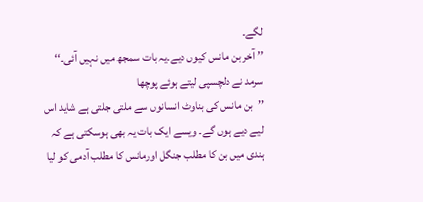لگے۔
’’ آخر بن مانس کیوں دیے۔یہ بات سمجھ میں نہیں آئی۔‘‘ سرمد نے دلچسپی لیتے ہوئے پوچھا
’’بن مانس کی بناوٹ انسانوں سے ملتی جلتی ہے شاید اس لیے دیے ہوں گے۔ ویسے ایک بات یہ بھی ہوسکتی ہے کہ ہندی میں بن کا مطلب جنگل اورمانس کا مطلب آدمی کو لیا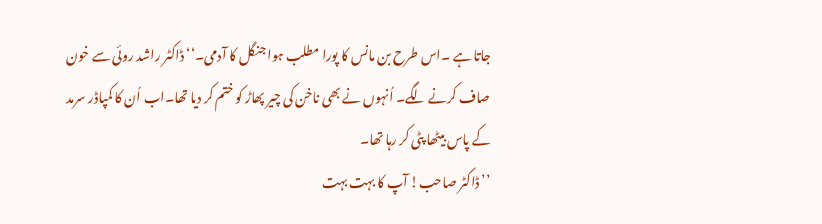جاتا ہے ۔اس طرح بن مانس کا پورا مطلب ہوا جنگل کا آدمی۔‘‘ ڈاکٹر راشد روئی سے خون صاف کرنے لگے۔ اُنہوں نے بھی ناخن کی چیر پھاڑ کو ختم کر دیا تھا۔اب اُن کا کمپاڈر سرمد کے پاس بیٹھا پٹی کر رہا تھا۔
’’ڈاکٹر صاحب! آپ کا بہت بہت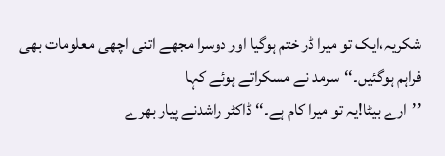شکریہ،ایک تو میرا ڈر ختم ہوگیا اور دوسرا مجھے اتنی اچھی معلومات بھی فراہم ہوگئیں۔‘‘سرمد نے مسکراتے ہوئے کہا
’’ارے بیٹا!یہ تو میرا کام ہے۔‘‘ ڈاکٹر راشدنے پیار بھرے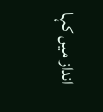انداز میں کہا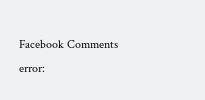Facebook Comments
error: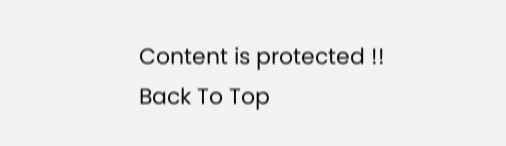Content is protected !!
Back To Top